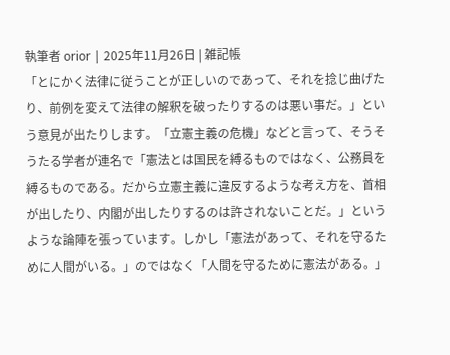執筆者 orior | 2025年11月26日 | 雑記帳
「とにかく法律に従うことが正しいのであって、それを捻じ曲げたり、前例を変えて法律の解釈を破ったりするのは悪い事だ。」という意見が出たりします。「立憲主義の危機」などと言って、そうそうたる学者が連名で「憲法とは国民を縛るものではなく、公務員を縛るものである。だから立憲主義に違反するような考え方を、首相が出したり、内閣が出したりするのは許されないことだ。」というような論陣を張っています。しかし「憲法があって、それを守るために人間がいる。」のではなく「人間を守るために憲法がある。」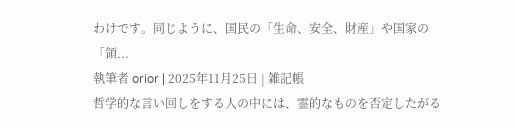わけです。同じように、国民の「生命、安全、財産」や国家の「領...
執筆者 orior | 2025年11月25日 | 雑記帳
哲学的な言い回しをする人の中には、霊的なものを否定したがる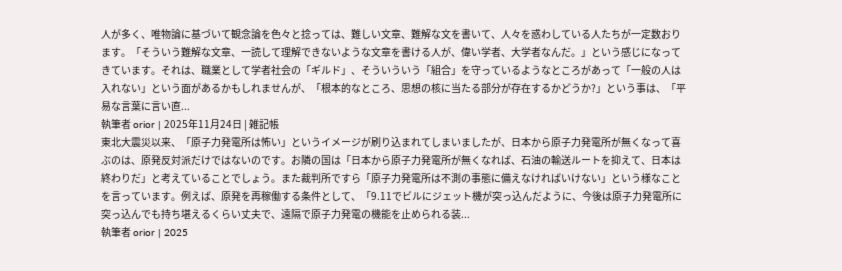人が多く、唯物論に基づいて観念論を色々と捻っては、難しい文章、難解な文を書いて、人々を惑わしている人たちが一定数おります。「そういう難解な文章、一読して理解できないような文章を書ける人が、偉い学者、大学者なんだ。」という感じになってきています。それは、職業として学者社会の「ギルド」、そういういう「組合」を守っているようなところがあって「一般の人は入れない」という面があるかもしれませんが、「根本的なところ、思想の核に当たる部分が存在するかどうか?」という事は、「平易な言葉に言い直...
執筆者 orior | 2025年11月24日 | 雑記帳
東北大震災以来、「原子力発電所は怖い」というイメージが刷り込まれてしまいましたが、日本から原子力発電所が無くなって喜ぶのは、原発反対派だけではないのです。お隣の国は「日本から原子力発電所が無くなれば、石油の輸送ルートを抑えて、日本は終わりだ」と考えていることでしょう。また裁判所ですら「原子力発電所は不測の事態に備えなければいけない」という様なことを言っています。例えば、原発を再稼働する条件として、「9.11でビルにジェット機が突っ込んだように、今後は原子力発電所に突っ込んでも持ち堪えるくらい丈夫で、遠隔で原子力発電の機能を止められる装...
執筆者 orior | 2025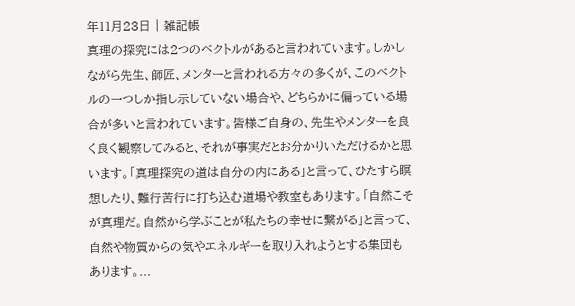年11月23日 | 雑記帳
真理の探究には2つのベクトルがあると言われています。しかしながら先生、師匠、メンターと言われる方々の多くが、このベクトルの一つしか指し示していない場合や、どちらかに偏っている場合が多いと言われています。皆様ご自身の、先生やメンターを良く良く観察してみると、それが事実だとお分かりいただけるかと思います。「真理探究の道は自分の内にある」と言って、ひたすら瞑想したり、難行苦行に打ち込む道場や教室もあります。「自然こそが真理だ。自然から学ぶことが私たちの幸せに繋がる」と言って、自然や物質からの気やエネルギーを取り入れようとする集団もあります。...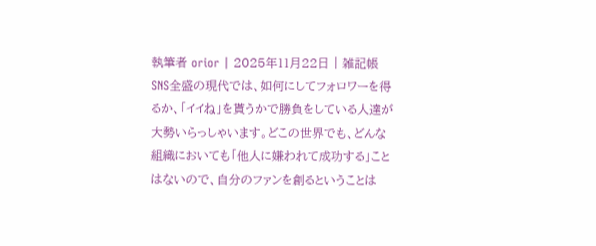執筆者 orior | 2025年11月22日 | 雑記帳
SNS全盛の現代では、如何にしてフォロワーを得るか、「イイね」を貰うかで勝負をしている人達が大勢いらっしゃいます。どこの世界でも、どんな組織においても「他人に嫌われて成功する」ことはないので、自分のファンを創るということは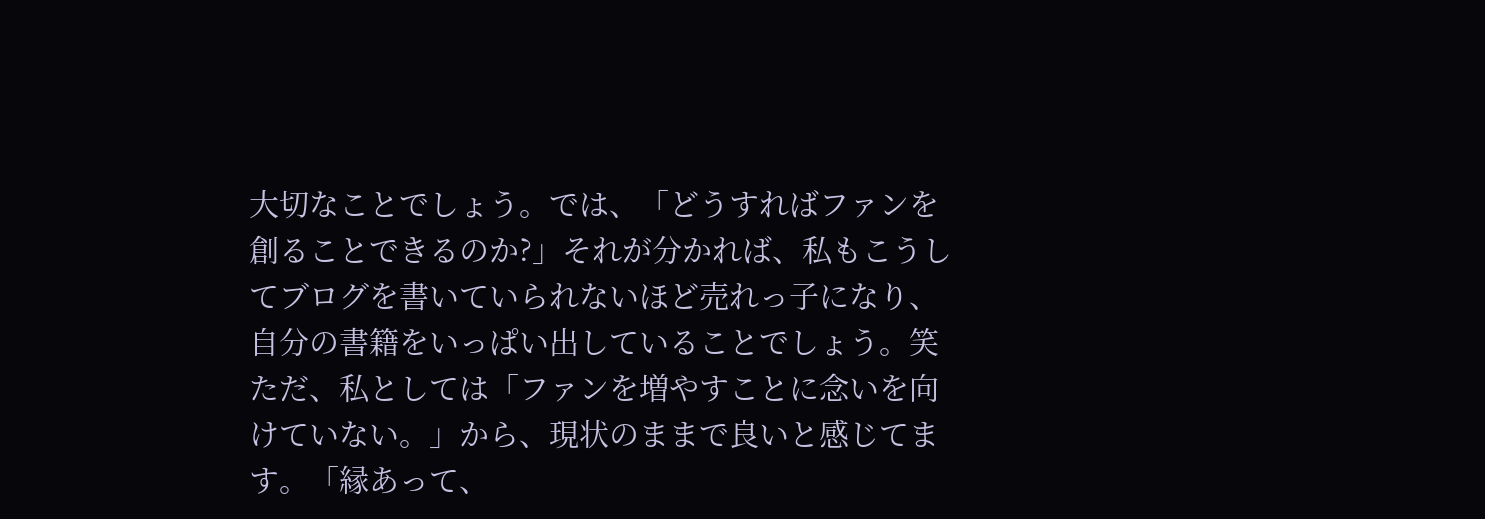大切なことでしょう。では、「どうすればファンを創ることできるのか?」それが分かれば、私もこうしてブログを書いていられないほど売れっ子になり、自分の書籍をいっぱい出していることでしょう。笑ただ、私としては「ファンを増やすことに念いを向けていない。」から、現状のままで良いと感じてます。「縁あって、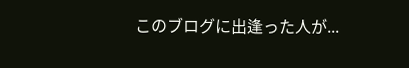このブログに出逢った人が...